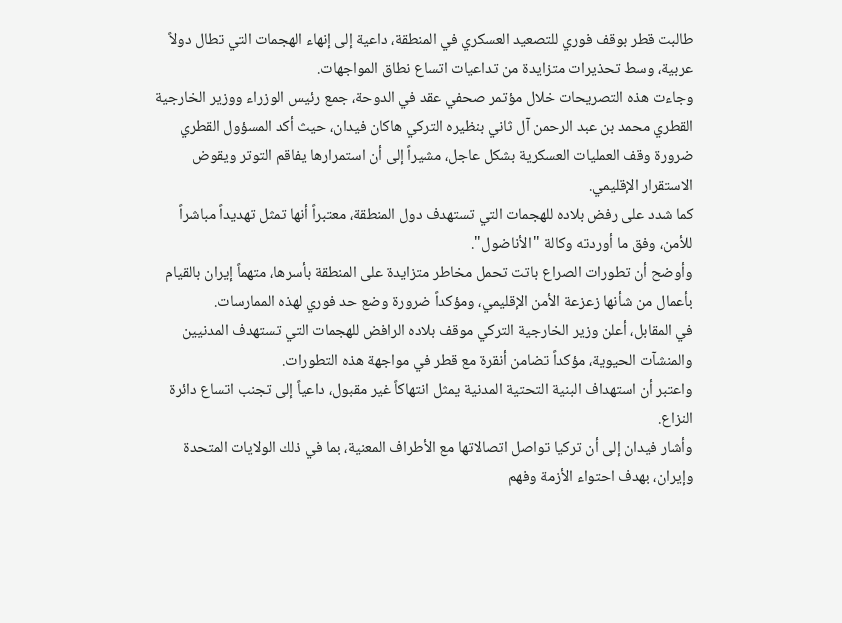طالبت قطر بوقف فوري للتصعيد العسكري في المنطقة، داعية إلى إنهاء الهجمات التي تطال دولاً عربية، وسط تحذيرات متزايدة من تداعيات اتساع نطاق المواجهات.
وجاءت هذه التصريحات خلال مؤتمر صحفي عقد في الدوحة، جمع رئيس الوزراء ووزير الخارجية القطري محمد بن عبد الرحمن آل ثاني بنظيره التركي هاكان فيدان، حيث أكد المسؤول القطري ضرورة وقف العمليات العسكرية بشكل عاجل، مشيراً إلى أن استمرارها يفاقم التوتر ويقوض الاستقرار الإقليمي.
كما شدد على رفض بلاده للهجمات التي تستهدف دول المنطقة، معتبراً أنها تمثل تهديداً مباشراً للأمن، وفق ما أوردته وكالة "الأناضول".
وأوضح أن تطورات الصراع باتت تحمل مخاطر متزايدة على المنطقة بأسرها، متهماً إيران بالقيام بأعمال من شأنها زعزعة الأمن الإقليمي، ومؤكداً ضرورة وضع حد فوري لهذه الممارسات.
في المقابل، أعلن وزير الخارجية التركي موقف بلاده الرافض للهجمات التي تستهدف المدنيين والمنشآت الحيوية، مؤكداً تضامن أنقرة مع قطر في مواجهة هذه التطورات.
واعتبر أن استهداف البنية التحتية المدنية يمثل انتهاكاً غير مقبول، داعياً إلى تجنب اتساع دائرة النزاع.
وأشار فيدان إلى أن تركيا تواصل اتصالاتها مع الأطراف المعنية، بما في ذلك الولايات المتحدة وإيران، بهدف احتواء الأزمة وفهم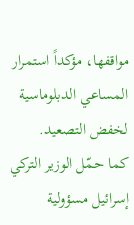مواقفها، مؤكداً استمرار المساعي الدبلوماسية لخفض التصعيد.
كما حمّل الوزير التركي إسرائيل مسؤولية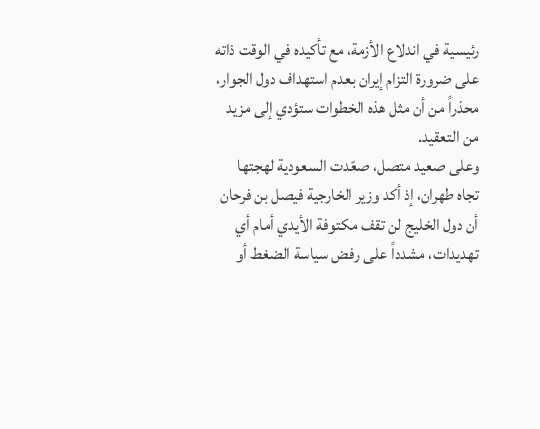رئيسية في اندلاع الأزمة، مع تأكيده في الوقت ذاته على ضرورة التزام إيران بعدم استهداف دول الجوار، محذراً من أن مثل هذه الخطوات ستؤدي إلى مزيد من التعقيد.
وعلى صعيد متصل، صعّدت السعودية لهجتها تجاه طهران، إذ أكد وزير الخارجية فيصل بن فرحان أن دول الخليج لن تقف مكتوفة الأيدي أمام أي تهديدات، مشدداً على رفض سياسة الضغط أو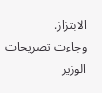الابتزاز.
وجاءت تصريحات الوزير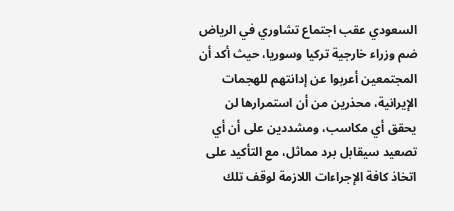السعودي عقب اجتماع تشاوري في الرياض ضم وزراء خارجية تركيا وسوريا، حيث أكد أن المجتمعين أعربوا عن إدانتهم للهجمات الإيرانية، محذرين من أن استمرارها لن يحقق أي مكاسب، ومشددين على أن أي تصعيد سيقابل برد مماثل، مع التأكيد على اتخاذ كافة الإجراءات اللازمة لوقف تلك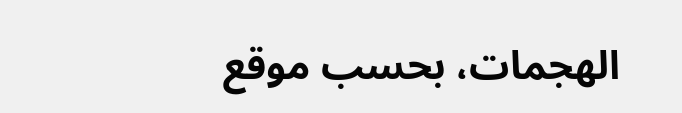الهجمات، بحسب موقع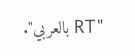"RT بالعربي".